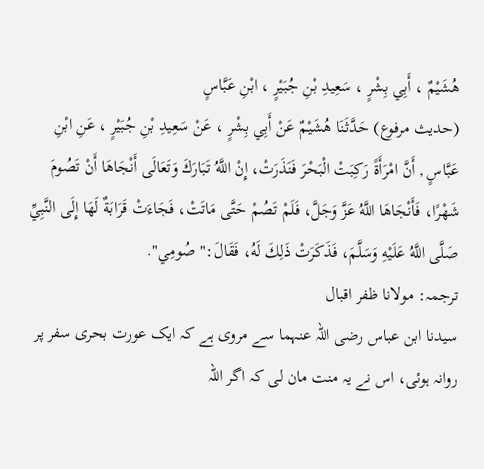هُشَيْمٌ ، أَبِي بِشْرٍ ، سَعِيدِ بْنِ جُبَيْرٍ ، ابْنِ عَبَّاسٍ
(حديث مرفوع) حَدَّثَنَا هُشَيْمٌ عَنْ أَبِي بِشْرٍ ، عَنْ سَعِيدِ بْنِ جُبَيْرٍ ، عَنِ ابْنِ عَبَّاسٍ , أَنَّ امْرَأَةً رَكِبَتْ الْبَحْرَ فَنَذَرَتْ، إِنْ اللَّهُ تَبَارَكَ وَتَعَالَى أَنْجَاهَا أَنْ تَصُومَ شَهْرًا، فَأَنْجَاهَا اللَّهُ عَزَّ وَجَلَّ، فَلَمْ تَصُمْ حَتَّى مَاتَتْ، فَجَاءَتْ قَرَابَةٌ لَهَا إِلَى النَّبِيِّ صَلَّى اللَّهُ عَلَيْهِ وَسَلَّمَ، فَذَكَرَتْ ذَلِكَ لَهُ، فَقَالَ:" صُومِي".
ترجمہ: مولانا ظفر اقبال
سیدنا ابن عباس رضی اللہ عنہما سے مروی ہے کہ ایک عورت بحری سفر پر روانہ ہوئی، اس نے یہ منت مان لی کہ اگر اللہ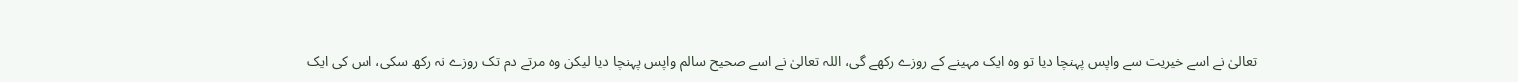تعالیٰ نے اسے خیریت سے واپس پہنچا دیا تو وہ ایک مہینے کے روزے رکھے گی، اللہ تعالیٰ نے اسے صحیح سالم واپس پہنچا دیا لیکن وہ مرتے دم تک روزے نہ رکھ سکی، اس کی ایک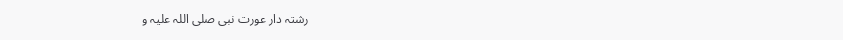رشتہ دار عورت نبی صلی اللہ علیہ و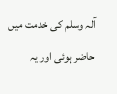آلہ وسلم کی خدمت میں حاضر ہوئی اور یہ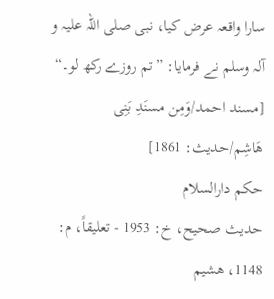سارا واقعہ عرض کیا، نبی صلی اللہ علیہ و آلہ وسلم نے فرمایا: ”تم روزے رکھ لو۔“ [مسند احمد/وَمِن مسنَدِ بَنِی هَاشِم/حدیث: 1861]
حکم دارالسلام
حديث صحيح، خ: 1953 - تعليقاً، م: 1148، هشيم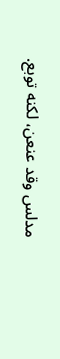مدلس وقد عنعن، لكنه توبع.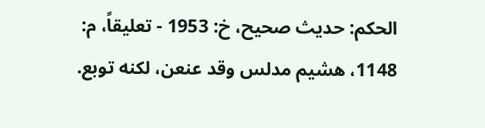الحكم: حديث صحيح، خ: 1953 - تعليقاً، م: 1148، هشيم مدلس وقد عنعن، لكنه توبع.